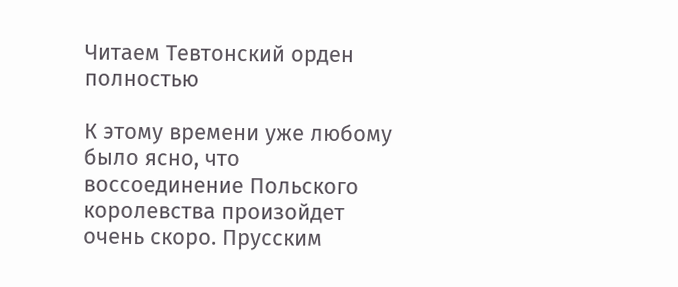Читаем Тевтонский орден полностью

К этому времени уже любому было ясно, что воссоединение Польского королевства произойдет очень скоро. Прусским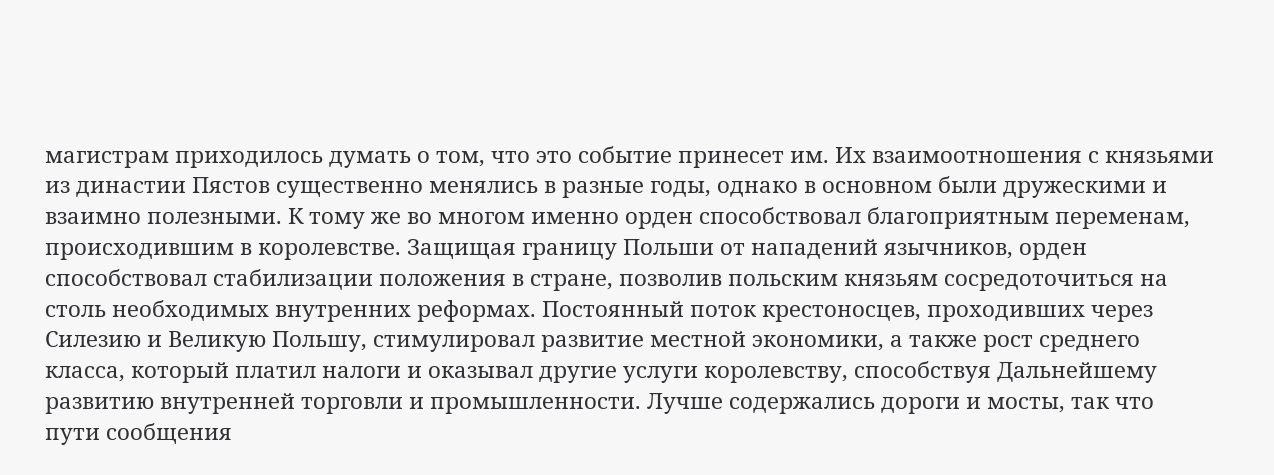магистрам приходилось думать о том, что это событие принесет им. Их взаимоотношения с князьями из династии Пястов существенно менялись в разные годы, однако в основном были дружескими и взаимно полезными. К тому же во многом именно орден способствовал благоприятным переменам, происходившим в королевстве. Защищая границу Польши от нападений язычников, орден способствовал стабилизации положения в стране, позволив польским князьям сосредоточиться на столь необходимых внутренних реформах. Постоянный поток крестоносцев, проходивших через Силезию и Великую Польшу, стимулировал развитие местной экономики, а также рост среднего класса, который платил налоги и оказывал другие услуги королевству, способствуя Дальнейшему развитию внутренней торговли и промышленности. Лучше содержались дороги и мосты, так что пути сообщения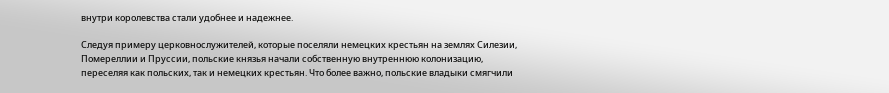внутри королевства стали удобнее и надежнее.

Следуя примеру церковнослужителей, которые поселяли немецких крестьян на землях Силезии, Помереллии и Пруссии, польские князья начали собственную внутреннюю колонизацию, переселяя как польских, так и немецких крестьян. Что более важно, польские владыки смягчили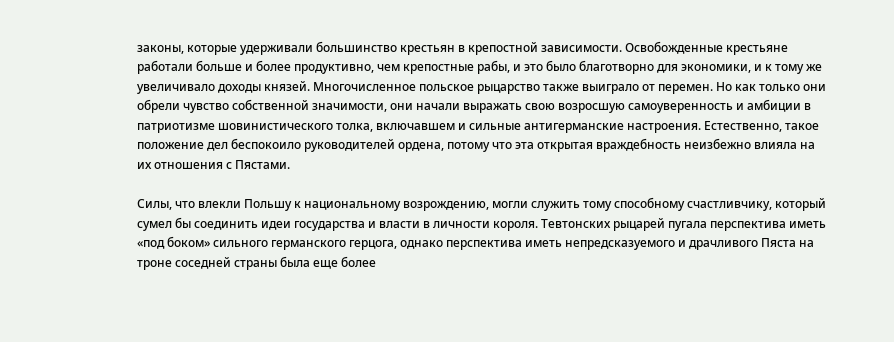законы, которые удерживали большинство крестьян в крепостной зависимости. Освобожденные крестьяне работали больше и более продуктивно, чем крепостные рабы, и это было благотворно для экономики, и к тому же увеличивало доходы князей. Многочисленное польское рыцарство также выиграло от перемен. Но как только они обрели чувство собственной значимости, они начали выражать свою возросшую самоуверенность и амбиции в патриотизме шовинистического толка, включавшем и сильные антигерманские настроения. Естественно, такое положение дел беспокоило руководителей ордена, потому что эта открытая враждебность неизбежно влияла на их отношения с Пястами.

Силы, что влекли Польшу к национальному возрождению, могли служить тому способному счастливчику, который сумел бы соединить идеи государства и власти в личности короля. Тевтонских рыцарей пугала перспектива иметь «под боком» сильного германского герцога, однако перспектива иметь непредсказуемого и драчливого Пяста на троне соседней страны была еще более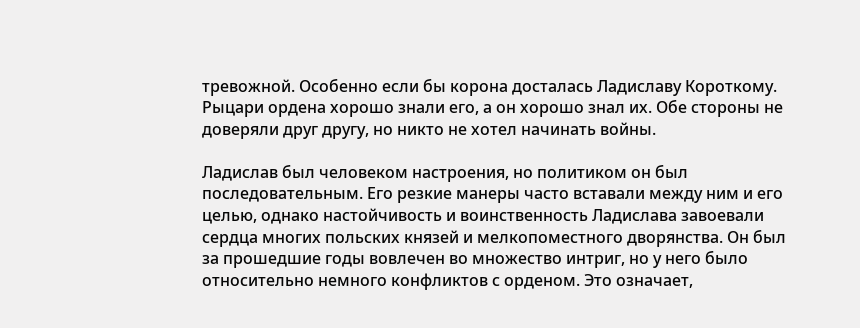тревожной. Особенно если бы корона досталась Ладиславу Короткому. Рыцари ордена хорошо знали его, а он хорошо знал их. Обе стороны не доверяли друг другу, но никто не хотел начинать войны.

Ладислав был человеком настроения, но политиком он был последовательным. Его резкие манеры часто вставали между ним и его целью, однако настойчивость и воинственность Ладислава завоевали сердца многих польских князей и мелкопоместного дворянства. Он был за прошедшие годы вовлечен во множество интриг, но у него было относительно немного конфликтов с орденом. Это означает,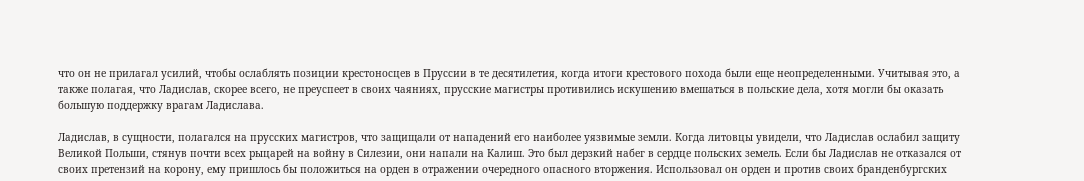что он не прилагал усилий, чтобы ослаблять позиции крестоносцев в Пруссии в те десятилетия, когда итоги крестового похода были еще неопределенными. Учитывая это, а также полагая, что Ладислав, скорее всего, не преуспеет в своих чаяниях, прусские магистры противились искушению вмешаться в польские дела, хотя могли бы оказать большую поддержку врагам Ладислава.

Ладислав, в сущности, полагался на прусских магистров, что защищали от нападений его наиболее уязвимые земли. Когда литовцы увидели, что Ладислав ослабил защиту Великой Польши, стянув почти всех рыцарей на войну в Силезии, они напали на Калиш. Это был дерзкий набег в сердце польских земель. Если бы Ладислав не отказался от своих претензий на корону, ему пришлось бы положиться на орден в отражении очередного опасного вторжения. Использовал он орден и против своих бранденбургских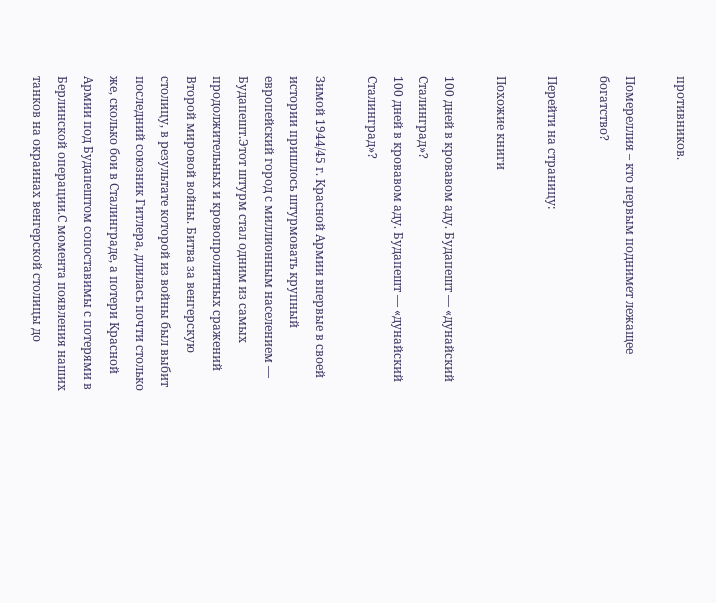противников.

Помереллия – кто первым поднимет лежащее богатство?

Перейти на страницу:

Похожие книги

100 дней в кровавом аду. Будапешт — «дунайский Сталинград»?
100 дней в кровавом аду. Будапешт — «дунайский Сталинград»?

Зимой 1944/45 г. Красной Армии впервые в своей истории пришлось штурмовать крупный европейский город с миллионным населением — Будапешт.Этот штурм стал одним из самых продолжительных и кровопролитных сражений Второй мировой войны. Битва за венгерскую столицу, в результате которой из войны был выбит последний союзник Гитлера, длилась почти столько же, сколько бои в Сталинграде, а потери Красной Армии под Будапештом сопоставимы с потерями в Берлинской операции.С момента появления наших танков на окраинах венгерской столицы до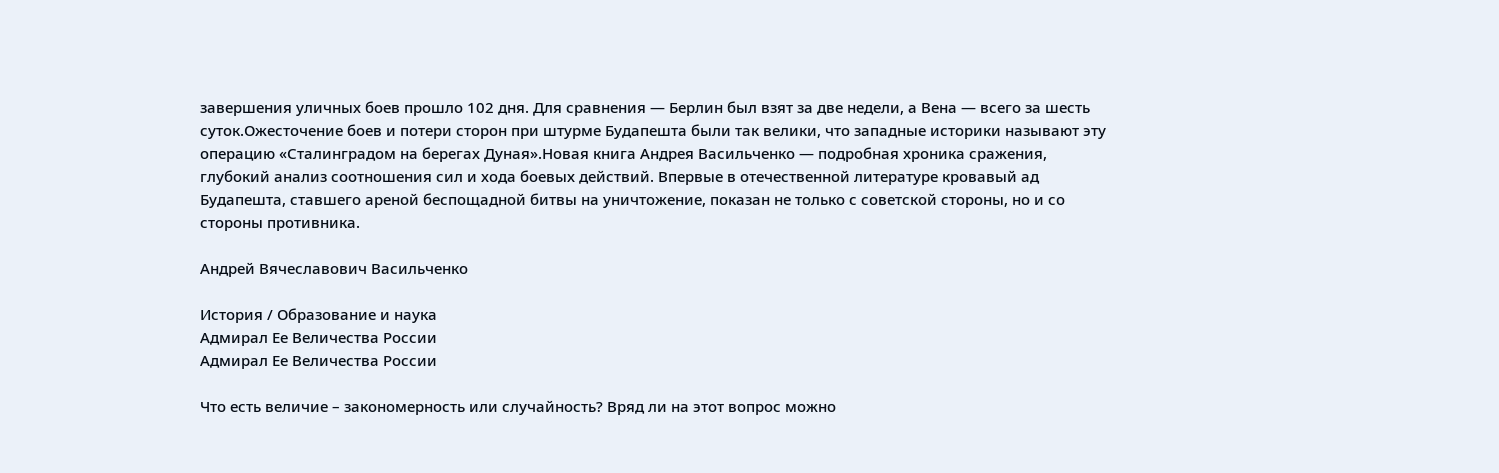завершения уличных боев прошло 102 дня. Для сравнения — Берлин был взят за две недели, а Вена — всего за шесть суток.Ожесточение боев и потери сторон при штурме Будапешта были так велики, что западные историки называют эту операцию «Сталинградом на берегах Дуная».Новая книга Андрея Васильченко — подробная хроника сражения, глубокий анализ соотношения сил и хода боевых действий. Впервые в отечественной литературе кровавый ад Будапешта, ставшего ареной беспощадной битвы на уничтожение, показан не только с советской стороны, но и со стороны противника.

Андрей Вячеславович Васильченко

История / Образование и наука
Адмирал Ее Величества России
Адмирал Ее Величества России

Что есть величие – закономерность или случайность? Вряд ли на этот вопрос можно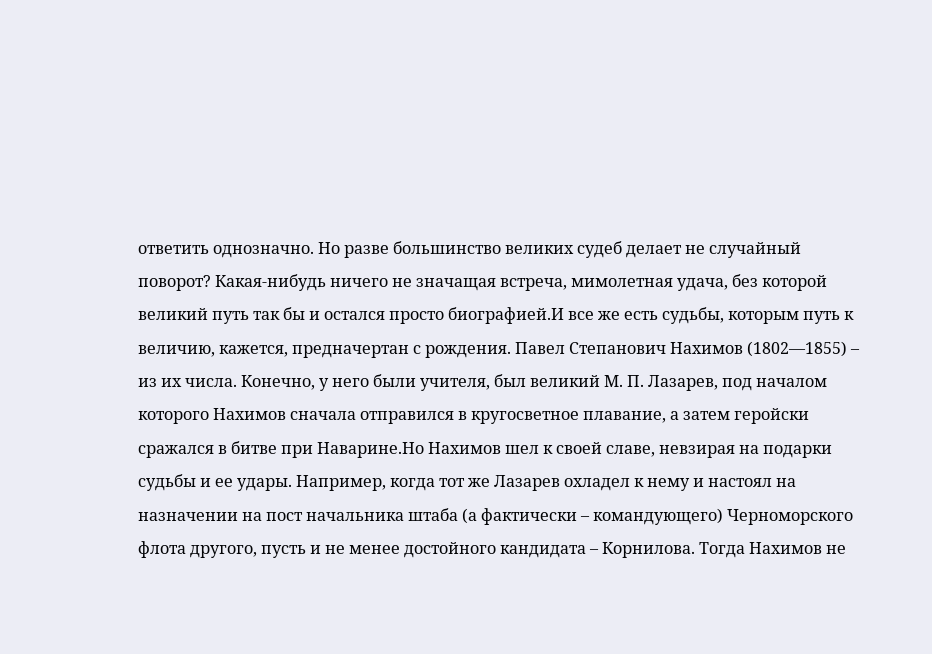ответить однозначно. Но разве большинство великих судеб делает не случайный поворот? Какая-нибудь ничего не значащая встреча, мимолетная удача, без которой великий путь так бы и остался просто биографией.И все же есть судьбы, которым путь к величию, кажется, предначертан с рождения. Павел Степанович Нахимов (1802—1855) – из их числа. Конечно, у него были учителя, был великий М. П. Лазарев, под началом которого Нахимов сначала отправился в кругосветное плавание, а затем геройски сражался в битве при Наварине.Но Нахимов шел к своей славе, невзирая на подарки судьбы и ее удары. Например, когда тот же Лазарев охладел к нему и настоял на назначении на пост начальника штаба (а фактически – командующего) Черноморского флота другого, пусть и не менее достойного кандидата – Корнилова. Тогда Нахимов не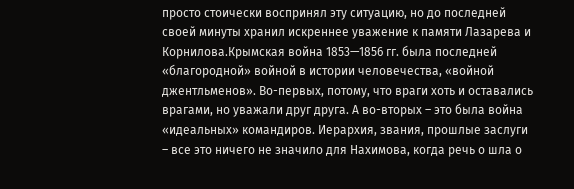просто стоически воспринял эту ситуацию, но до последней своей минуты хранил искреннее уважение к памяти Лазарева и Корнилова.Крымская война 1853—1856 гг. была последней «благородной» войной в истории человечества, «войной джентльменов». Во-первых, потому, что враги хоть и оставались врагами, но уважали друг друга. А во-вторых – это была война «идеальных» командиров. Иерархия, звания, прошлые заслуги – все это ничего не значило для Нахимова, когда речь о шла о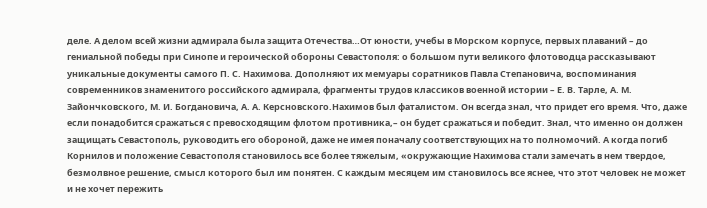деле. А делом всей жизни адмирала была защита Отечества…От юности, учебы в Морском корпусе, первых плаваний – до гениальной победы при Синопе и героической обороны Севастополя: о большом пути великого флотоводца рассказывают уникальные документы самого П. С. Нахимова. Дополняют их мемуары соратников Павла Степановича, воспоминания современников знаменитого российского адмирала, фрагменты трудов классиков военной истории – Е. В. Тарле, А. М. Зайончковского, М. И. Богдановича, А. А. Керсновского.Нахимов был фаталистом. Он всегда знал, что придет его время. Что, даже если понадобится сражаться с превосходящим флотом противника,– он будет сражаться и победит. Знал, что именно он должен защищать Севастополь, руководить его обороной, даже не имея поначалу соответствующих на то полномочий. А когда погиб Корнилов и положение Севастополя становилось все более тяжелым, «окружающие Нахимова стали замечать в нем твердое, безмолвное решение, смысл которого был им понятен. С каждым месяцем им становилось все яснее, что этот человек не может и не хочет пережить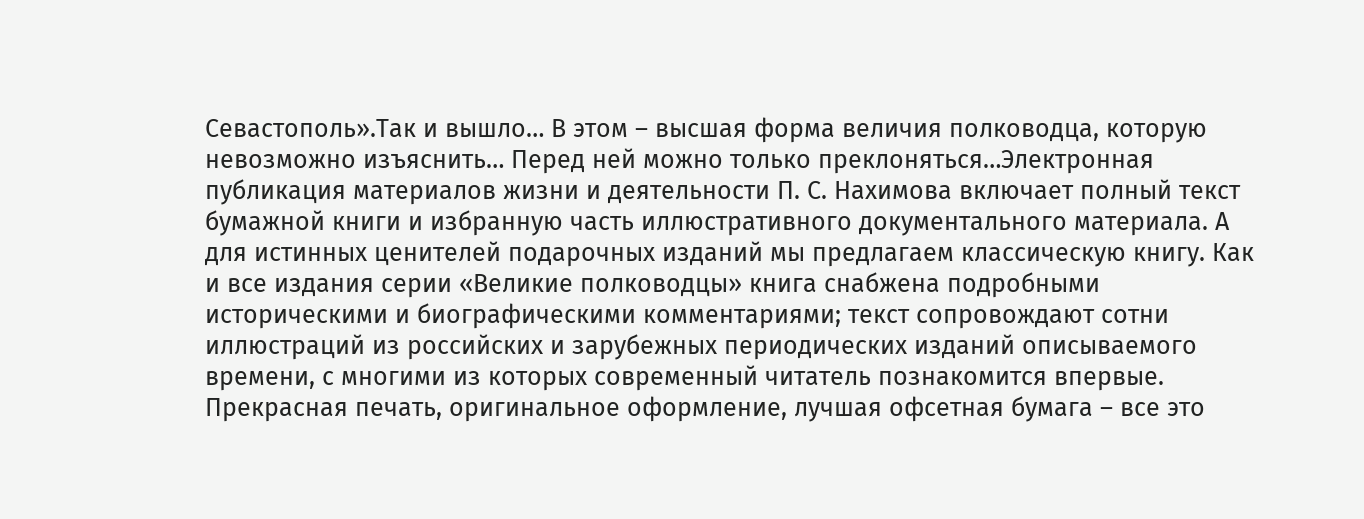Севастополь».Так и вышло… В этом – высшая форма величия полководца, которую невозможно изъяснить… Перед ней можно только преклоняться…Электронная публикация материалов жизни и деятельности П. С. Нахимова включает полный текст бумажной книги и избранную часть иллюстративного документального материала. А для истинных ценителей подарочных изданий мы предлагаем классическую книгу. Как и все издания серии «Великие полководцы» книга снабжена подробными историческими и биографическими комментариями; текст сопровождают сотни иллюстраций из российских и зарубежных периодических изданий описываемого времени, с многими из которых современный читатель познакомится впервые. Прекрасная печать, оригинальное оформление, лучшая офсетная бумага – все это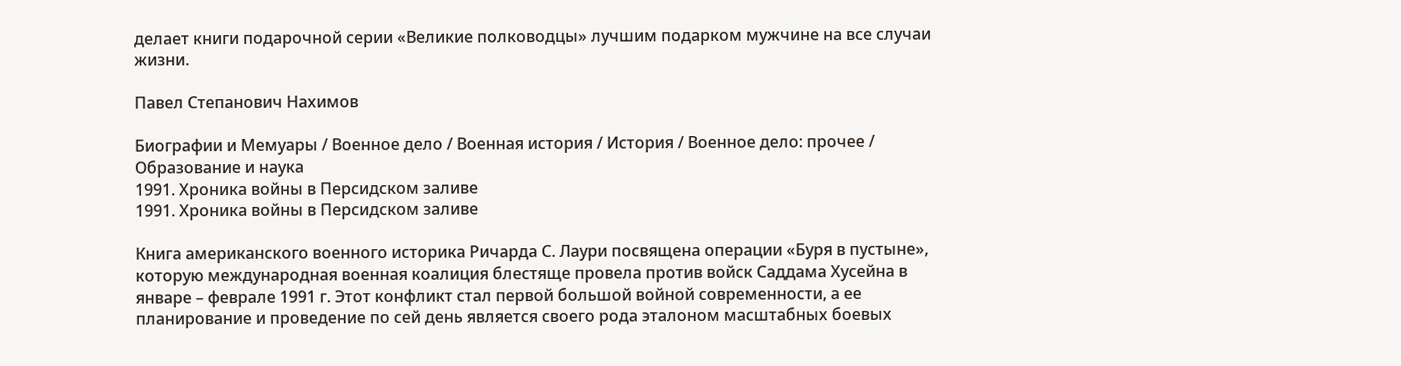делает книги подарочной серии «Великие полководцы» лучшим подарком мужчине на все случаи жизни.

Павел Степанович Нахимов

Биографии и Мемуары / Военное дело / Военная история / История / Военное дело: прочее / Образование и наука
1991. Хроника войны в Персидском заливе
1991. Хроника войны в Персидском заливе

Книга американского военного историка Ричарда С. Лаури посвящена операции «Буря в пустыне», которую международная военная коалиция блестяще провела против войск Саддама Хусейна в январе – феврале 1991 г. Этот конфликт стал первой большой войной современности, а ее планирование и проведение по сей день является своего рода эталоном масштабных боевых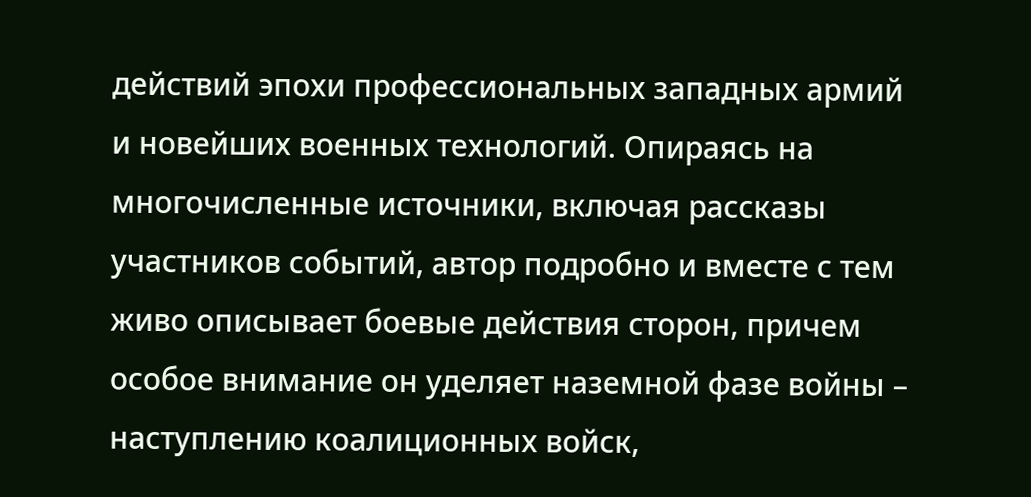действий эпохи профессиональных западных армий и новейших военных технологий. Опираясь на многочисленные источники, включая рассказы участников событий, автор подробно и вместе с тем живо описывает боевые действия сторон, причем особое внимание он уделяет наземной фазе войны – наступлению коалиционных войск,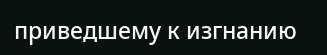приведшему к изгнанию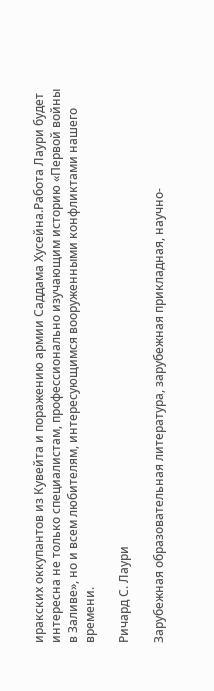иракских оккупантов из Кувейта и поражению армии Саддама Хусейна.Работа Лаури будет интересна не только специалистам, профессионально изучающим историю «Первой войны в Заливе», но и всем любителям, интересующимся вооруженными конфликтами нашего времени.

Ричард С. Лаури

Зарубежная образовательная литература, зарубежная прикладная, научно-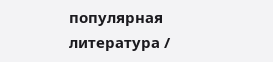популярная литература /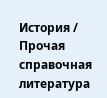История / Прочая справочная литература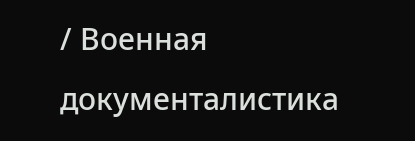/ Военная документалистика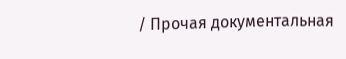/ Прочая документальная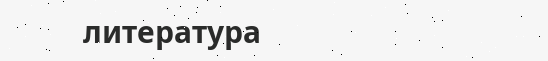литература